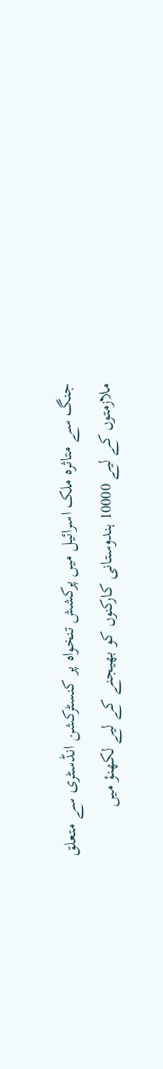جنگ سے متاثرہ ملک اسرائیل میں پرکشش تنخواہ پر کنسٹرکشن انڈسٹری سے متعلق ملازمتوں کے لیے 10000 ہندوستانی کارکنوں کو بھیجنے کے لیے لکھنؤ میں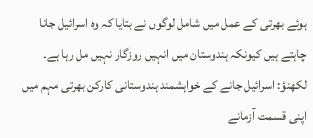ہوئے بھرتی کے عمل میں شامل لوگوں نے بتایا کہ وہ اسرائیل جانا چاہتے ہیں کیونکہ ہندوستان میں انہیں روزگار نہیں مل رہا ہے۔
لکھنؤ: اسرائیل جانے کے خواہشمند ہندوستانی کارکن بھرتی مہم میں اپنی قسمت آزمانے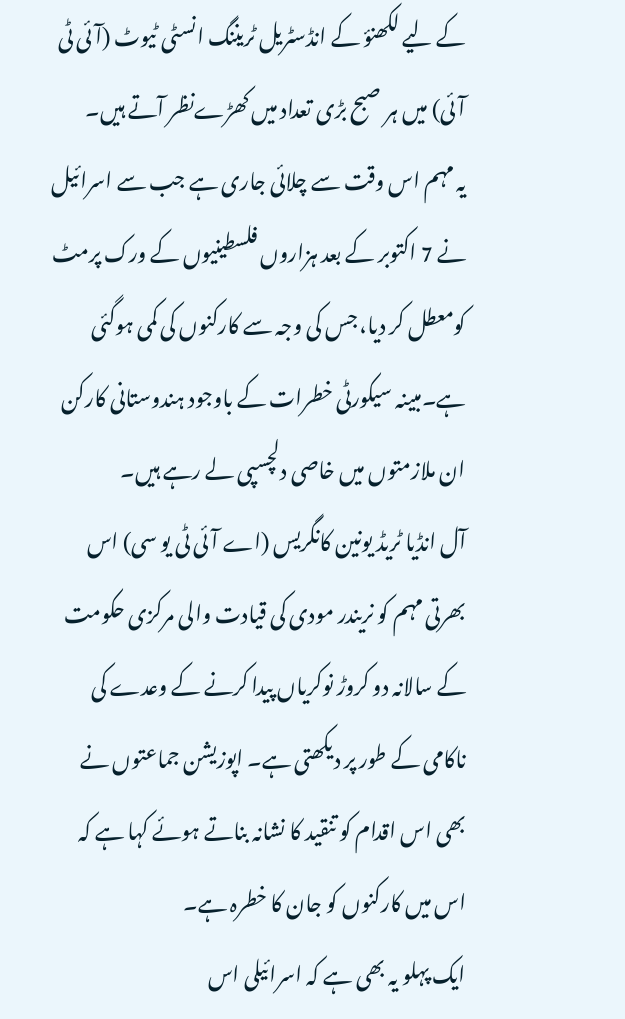کے لیے لکھنؤ کے انڈسٹریل ٹریننگ انسٹی ٹیوٹ (آئی ٹی آئی) میں ہر صبح بڑی تعداد میں کھڑےنظر آتے ہیں۔
یہ مہم اس وقت سے چلائی جاری ہے جب سے اسرائیل نے 7 اکتوبر کے بعد ہزاروں فلسطینیوں کے ورک پرمٹ کومعطل کر دیا، جس کی وجہ سے کارکنوں کی کمی ہوگئی ہے۔مبینہ سیکورٹی خطرات کے باوجود ہندوستانی کارکن ان ملازمتوں میں خاصی دلچسپی لے رہے ہیں۔
آل انڈیا ٹریڈ یونین کانگریس (اے آئی ٹی یو سی) اس بھرتی مہم کو نریندر مودی کی قیادت والی مرکزی حکومت کے سالانہ دو کروڑ نوکریاں پیدا کرنے کے وعدے کی ناکامی کے طور پر دیکھتی ہے۔ اپوزیشن جماعتوں نے بھی اس اقدام کو تنقید کا نشانہ بناتے ہوئے کہا ہے کہ اس میں کارکنوں کو جان کا خطرہ ہے۔
ایک پہلو یہ بھی ہے کہ اسرائیلی اس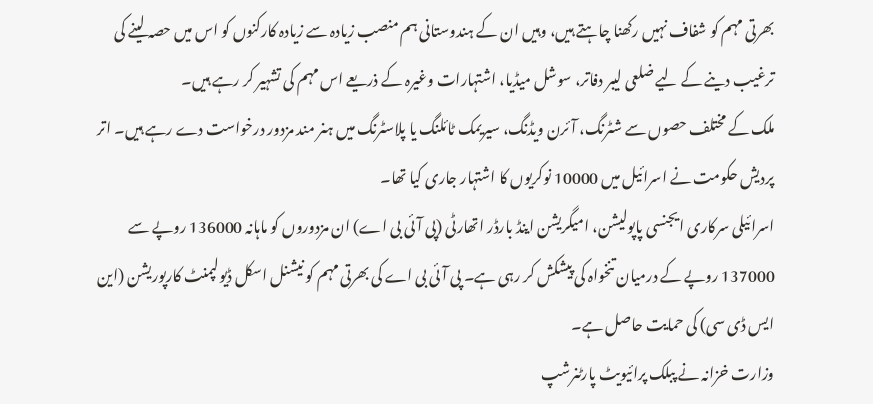بھرتی مہم کو شفاف نہیں رکھنا چاہتے ہیں، وہیں ان کے ہندوستانی ہم منصب زیادہ سے زیادہ کارکنوں کو اس میں حصہ لینے کی ترغیب دینے کے لیے ضلعی لیبر دفاتر، سوشل میڈیا، اشتہارات وغیرہ کے ذریعے اس مہم کی تشہیر کر رہے ہیں۔
ملک کے مختلف حصوں سے شٹرنگ، آئرن ویڈنگ، سیریمک ٹائلنگ یا پلاسٹرنگ میں ہنر مند مزدور درخواست دے رہے ہیں۔ اتر پردیش حکومت نے اسرائیل میں 10000 نوکریوں کا اشتہار جاری کیا تھا۔
اسرائیلی سرکاری ایجنسی پاپولیشن، امیگریشن اینڈ بارڈر اتھارٹی (پی آئی بی اے) ان مزدوروں کو ماہانہ 136000 روپے سے 137000 روپے کے درمیان تنخواہ کی پیشکش کر رہی ہے۔ پی آئی بی اے کی بھرتی مہم کو نیشنل اسکل ڈیولپمنٹ کارپوریشن (این ایس ڈی سی) کی حمایت حاصل ہے۔
وزارت خزانہ نے پبلک پرائیویٹ پارٹنرشپ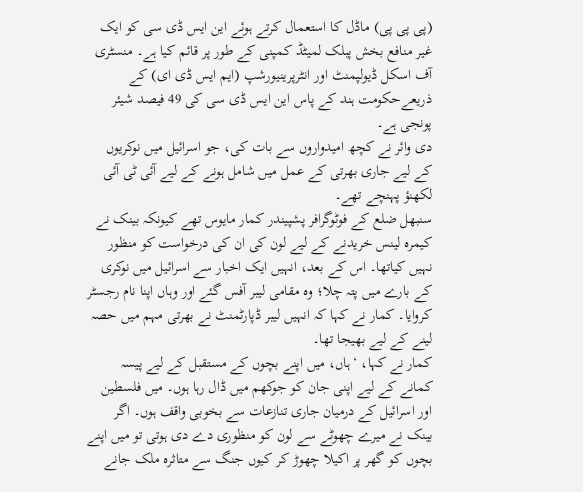(پی پی پی) ماڈل کا استعمال کرتے ہوئے این ایس ڈی سی کو ایک غیر منافع بخش پبلک لمیٹڈ کمپنی کے طور پر قائم کیا ہے۔ منسٹری آف اسکل ڈیولپمنٹ اور انٹرپرینیورشپ (ایم ایس ڈی ای) کے ذریعےحکومت ہند کے پاس این ایس ڈی سی کی 49 فیصد شیئر پونجی ہے۔
دی وائر نے کچھ امیدواروں سے بات کی، جو اسرائیل میں نوکریوں کے لیے جاری بھرتی کے عمل میں شامل ہونے کے لیے آئی ٹی آئی لکھنؤ پہنچے تھے۔
سنبھل ضلع کے فوٹوگرافر پشپیندر کمار مایوس تھے کیونکہ بینک نے کیمرہ لینس خریدنے کے لیے لون کی ان کی درخواست کو منظور نہیں کیاتھا۔ اس کے بعد، انہیں ایک اخبار سے اسرائیل میں نوکری کے بارے میں پتہ چلا؛ وہ مقامی لیبر آفس گئے اور وہاں اپنا نام رجسٹر کروایا۔ کمار نے کہا کہ انہیں لیبر ڈپارٹمنٹ نے بھرتی مہم میں حصہ لینے کے لیے بھیجا تھا۔
کمار نے کہا، ‘ہاں، میں اپنے بچوں کے مستقبل کے لیے پیسہ کمانے کے لیے اپنی جان کو جوکھم میں ڈال رہا ہوں۔ میں فلسطین اور اسرائیل کے درمیان جاری تنازعات سے بخوبی واقف ہوں۔ اگر بینک نے میرے چھوٹے سے لون کو منظوری دے دی ہوتی تو میں اپنے بچوں کو گھر پر اکیلا چھوڑ کر کیوں جنگ سے متاثرہ ملک جانے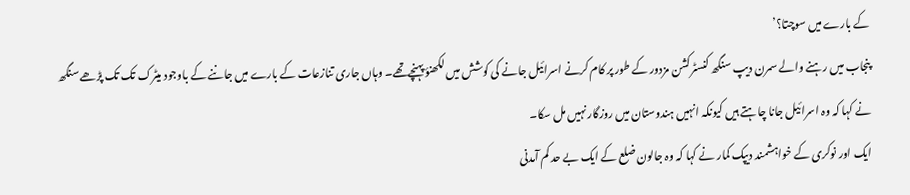کے بارے میں سوچتا؟’
پنجاب میں رہنے والے سمرن دیپ سنگھ کنسٹرکشن مزدور کے طور پر کام کرنے اسرائیل جانے کی کوشش میں لکھنؤ پہنچےتھے۔ وہاں جاری تنازعات کے بارے میں جاننے کے باوجود میٹرک تک تک پڑھے سنگھ نے کہا کہ وہ اسرائیل جانا چاہتے ہیں کیونکہ انہیں ہندوستان میں روزگار نہیں مل سکا۔
ایک اور نوکری کے خواہشمند دیپک کمار نے کہا کہ وہ جالون ضلع کے ایک بے حد کم آمدنی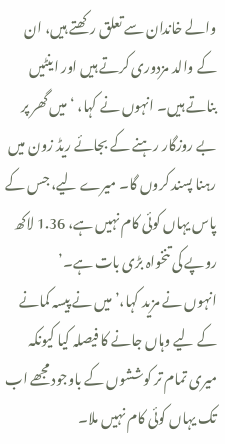والے خاندان سے تعلق رکھتے ہیں، ان کے والد مزدوری کرتے ہیں اور اینٹیں بناتے ہیں۔ انہوں نے کہا، ‘میں گھر پر بے روزگار رہنے کے بجائے ریڈ زون میں رہنا پسند کروں گا۔ میرے لیے، جس کے پاس یہاں کوئی کام نہیں ہے، 1.36 لاکھ روپے کی تنخواہ بڑی بات ہے۔’
انہوں نے مزید کہا،’میں نے پیسہ کمانے کے لیے وہاں جانے کا فیصلہ کیا کیونکہ میری تمام تر کوششوں کے باوجود مجھے اب تک یہاں کوئی کام نہیں ملا۔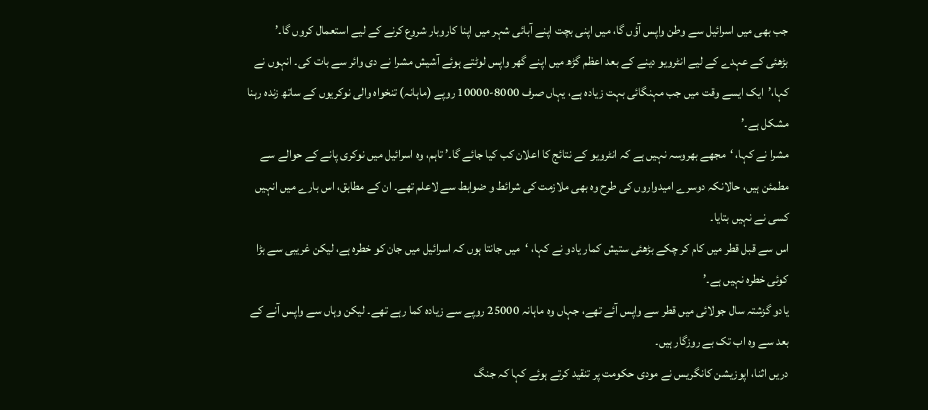جب بھی میں اسرائیل سے وطن واپس آؤں گا، میں اپنی بچت اپنے آبائی شہر میں اپنا کاروبار شروع کرنے کے لیے استعمال کروں گا۔’
بڑھئی کے عہدے کے لیے انٹرویو دینے کے بعد اعظم گڑھ میں اپنے گھر واپس لوٹتے ہوئے آشیش مشرا نے دی وائر سے بات کی۔ انہوں نے کہا،’ایک ایسے وقت میں جب مہنگائی بہت زیادہ ہے، یہاں صرف 8000-10000 روپے (ماہانہ) تنخواہ والی نوکریوں کے ساتھ زندہ رہنا مشکل ہے۔’
مشرا نے کہا، ‘مجھے بھروسہ نہیں ہے کہ انٹرویو کے نتائج کا اعلان کب کیا جائے گا۔’ تاہم، وہ اسرائیل میں نوکری پانے کے حوالے سے مطمئن ہیں، حالانکہ دوسرے امیدواروں کی طرح وہ بھی ملازمت کی شرائط و ضوابط سے لاعلم تھے۔ ان کے مطابق، اس بارے میں انہیں کسی نے نہیں بتایا۔
اس سے قبل قطر میں کام کر چکے بڑھئی ستیش کمار یادو نے کہا، ‘میں جانتا ہوں کہ اسرائیل میں جان کو خطرہ ہے، لیکن غریبی سے بڑا کوئی خطرہ نہیں ہے۔’
یادو گزشتہ سال جولائی میں قطر سے واپس آئے تھے، جہاں وہ ماہانہ 25000 روپے سے زیادہ کما رہے تھے۔ لیکن وہاں سے واپس آنے کے بعد سے وہ اب تک بے روزگار ہیں۔
دریں اثنا، اپوزیشن کانگریس نے مودی حکومت پر تنقید کرتے ہوئے کہا کہ جنگ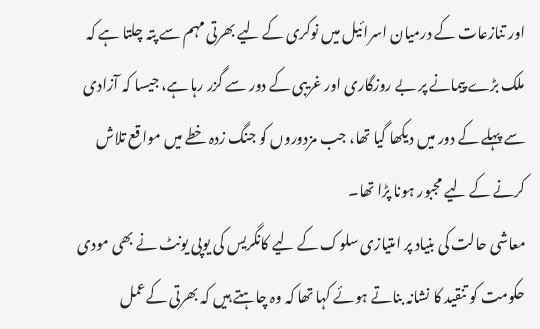اور تنازعات کے درمیان اسرائیل میں نوکری کے لیے بھرتی مہم سے پتہ چلتا ہے کہ ملک بڑے پیمانے پر بے روزگاری اور غریبی کے دور سے گزر رہا ہے، جیسا کہ آزادی سے پہلے کے دور میں دیکھا گیا تھا، جب مزدوروں کو جنگ زدہ خطے میں مواقع تلاش کرنے کے لیے مجبور ہونا پڑا تھا۔
معاشی حالت کی بنیاد پر امتیازی سلوک کے لیے کانگریس کی یوپی یونٹ نے بھی مودی حکومت کو تنقید کا نشانہ بناتے ہوئے کہا تھا کہ وہ چاہتے ہیں کہ بھرتی کےعمل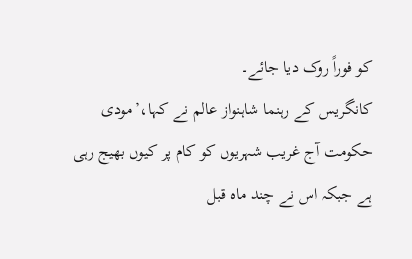کو فوراً روک دیا جائے۔
کانگریس کے رہنما شاہنواز عالم نے کہا،’مودی حکومت آج غریب شہریوں کو کام پر کیوں بھیج رہی ہے جبکہ اس نے چند ماہ قبل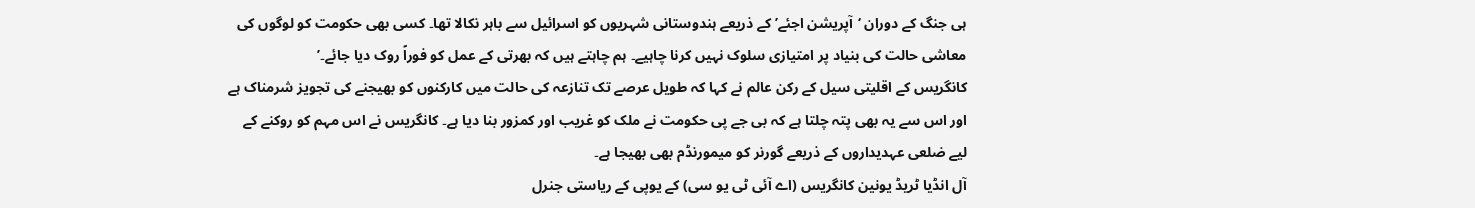ہی جنگ کے دوران ‘آپریشن اجئے’ کے ذریعے ہندوستانی شہریوں کو اسرائیل سے باہر نکالا تھا۔ کسی بھی حکومت کو لوگوں کی معاشی حالت کی بنیاد پر امتیازی سلوک نہیں کرنا چاہیے۔ ہم چاہتے ہیں کہ بھرتی کے عمل کو فوراً روک دیا جائے۔’
کانگریس کے اقلیتی سیل کے رکن عالم نے کہا کہ طویل عرصے تک تنازعہ کی حالت میں کارکنوں کو بھیجنے کی تجویز شرمناک ہے اور اس سے یہ بھی پتہ چلتا ہے کہ بی جے پی حکومت نے ملک کو غریب اور کمزور بنا دیا ہے۔ کانگریس نے اس مہم کو روکنے کے لیے ضلعی عہدیداروں کے ذریعے گورنر کو میمورنڈم بھی بھیجا ہے۔
آل انڈیا ٹریڈ یونین کانگریس (اے آئی ٹی یو سی) کے یوپی کے ریاستی جنرل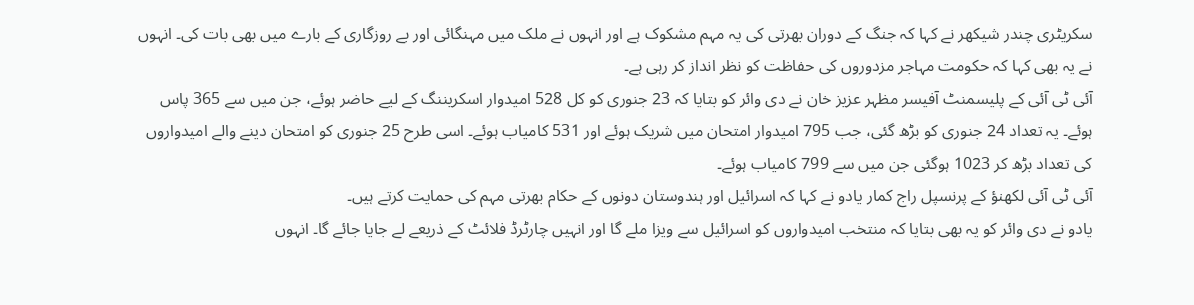سکریٹری چندر شیکھر نے کہا کہ جنگ کے دوران بھرتی کی یہ مہم مشکوک ہے اور انہوں نے ملک میں مہنگائی اور بے روزگاری کے بارے میں بھی بات کی۔ انہوں نے یہ بھی کہا کہ حکومت مہاجر مزدوروں کی حفاظت کو نظر انداز کر رہی ہے۔
آئی ٹی آئی کے پلیسمنٹ آفیسر مظہر عزیز خان نے دی وائر کو بتایا کہ 23 جنوری کو کل 528 امیدوار اسکریننگ کے لیے حاضر ہوئے، جن میں سے 365 پاس ہوئے۔ یہ تعداد 24 جنوری کو بڑھ گئی، جب 795 امیدوار امتحان میں شریک ہوئے اور 531 کامیاب ہوئے۔ اسی طرح 25 جنوری کو امتحان دینے والے امیدواروں کی تعداد بڑھ کر 1023 ہوگئی جن میں سے 799 کامیاب ہوئے۔
آئی ٹی آئی لکھنؤ کے پرنسپل راج کمار یادو نے کہا کہ اسرائیل اور ہندوستان دونوں کے حکام بھرتی مہم کی حمایت کرتے ہیں۔
یادو نے دی وائر کو یہ بھی بتایا کہ منتخب امیدواروں کو اسرائیل سے ویزا ملے گا اور انہیں چارٹرڈ فلائٹ کے ذریعے لے جایا جائے گا۔ انہوں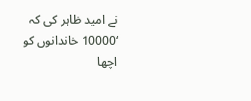نے امید ظاہر کی کہ ‘10000 خاندانوں کو اچھا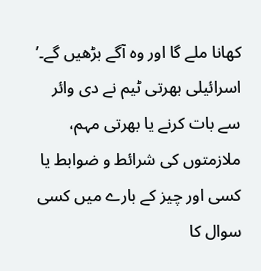کھانا ملے گا اور وہ آگے بڑھیں گے۔’
اسرائیلی بھرتی ٹیم نے دی وائر سے بات کرنے یا بھرتی مہم، ملازمتوں کی شرائط و ضوابط یا کسی اور چیز کے بارے میں کسی سوال کا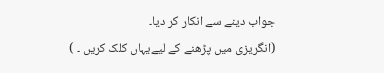جواب دینے سے انکار کر دیا۔
(انگریزی میں پڑھنے کے لیےیہاں کلک کریں ۔ )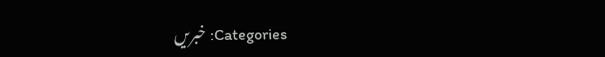Categories: خبریں